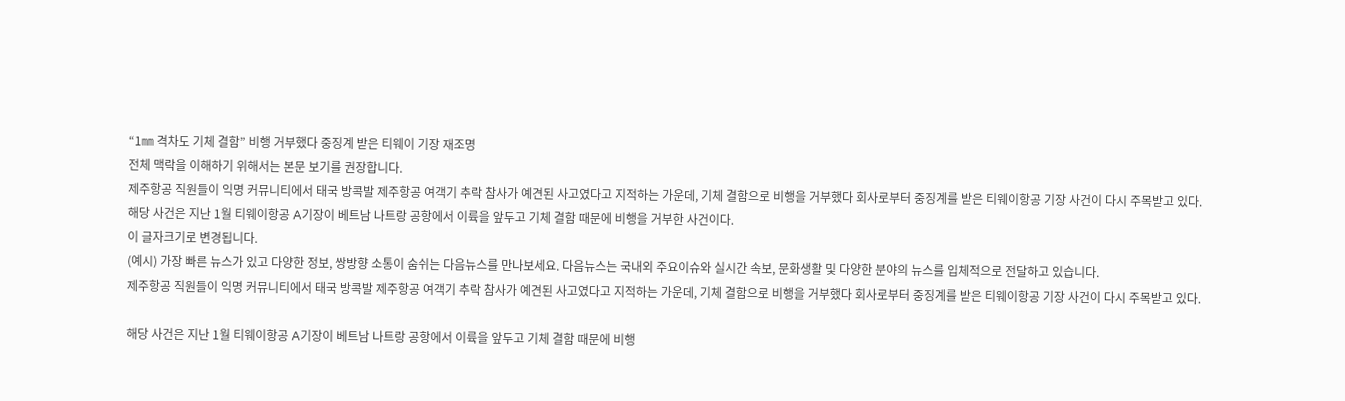“1㎜ 격차도 기체 결함” 비행 거부했다 중징계 받은 티웨이 기장 재조명
전체 맥락을 이해하기 위해서는 본문 보기를 권장합니다.
제주항공 직원들이 익명 커뮤니티에서 태국 방콕발 제주항공 여객기 추락 참사가 예견된 사고였다고 지적하는 가운데, 기체 결함으로 비행을 거부했다 회사로부터 중징계를 받은 티웨이항공 기장 사건이 다시 주목받고 있다.
해당 사건은 지난 1월 티웨이항공 A기장이 베트남 나트랑 공항에서 이륙을 앞두고 기체 결함 때문에 비행을 거부한 사건이다.
이 글자크기로 변경됩니다.
(예시) 가장 빠른 뉴스가 있고 다양한 정보, 쌍방향 소통이 숨쉬는 다음뉴스를 만나보세요. 다음뉴스는 국내외 주요이슈와 실시간 속보, 문화생활 및 다양한 분야의 뉴스를 입체적으로 전달하고 있습니다.
제주항공 직원들이 익명 커뮤니티에서 태국 방콕발 제주항공 여객기 추락 참사가 예견된 사고였다고 지적하는 가운데, 기체 결함으로 비행을 거부했다 회사로부터 중징계를 받은 티웨이항공 기장 사건이 다시 주목받고 있다.

해당 사건은 지난 1월 티웨이항공 A기장이 베트남 나트랑 공항에서 이륙을 앞두고 기체 결함 때문에 비행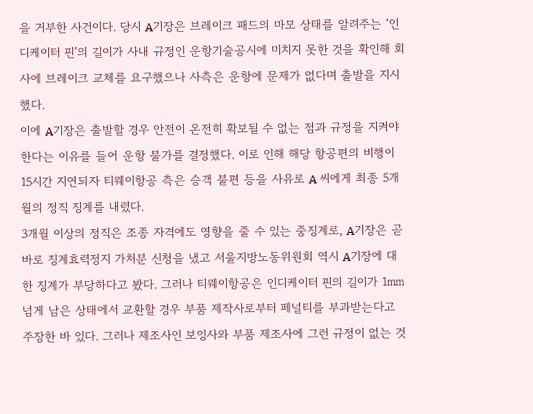을 거부한 사건이다. 당시 A기장은 브레이크 패드의 마모 상태를 알려주는 ‘인디케이터 핀’의 길이가 사내 규정인 운항기술공시에 미치지 못한 것을 확인해 회사에 브레이크 교체를 요구했으나 사측은 운항에 문제가 없다며 출발을 지시했다.
이에 A기장은 출발할 경우 안전이 온전히 확보될 수 없는 점과 규정을 지켜야 한다는 이유를 들어 운항 불가를 결정했다. 이로 인해 해당 항공편의 비행이 15시간 지연되자 티웨이항공 측은 승객 불편 등을 사유로 A 씨에게 최종 5개월의 정직 징계를 내렸다.
3개월 이상의 정직은 조종 자격에도 영향을 줄 수 있는 중징계로, A기장은 곧바로 징계효력정지 가처분 신청을 냈고 서울지방노동위원회 역시 A기장에 대한 징계가 부당하다고 봤다. 그러나 티웨이항공은 인디케이터 핀의 길이가 1㎜ 넘게 남은 상태에서 교환할 경우 부품 제작사로부터 페널티를 부과받는다고 주장한 바 있다. 그러나 제조사인 보잉사와 부품 제조사에 그런 규정이 없는 것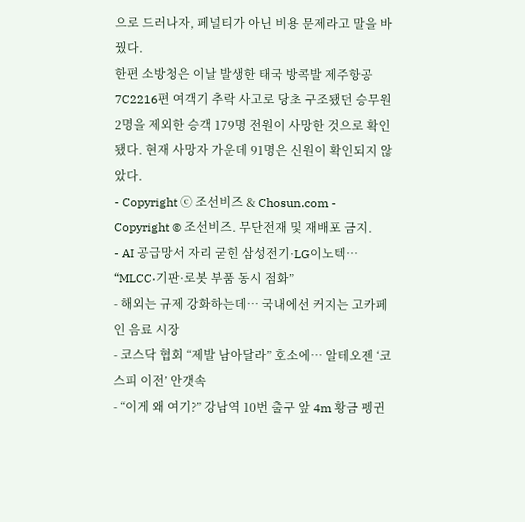으로 드러나자, 페널티가 아닌 비용 문제라고 말을 바꿨다.
한편 소방청은 이날 발생한 태국 방콕발 제주항공 7C2216편 여객기 추락 사고로 당초 구조됐던 승무원 2명을 제외한 승객 179명 전원이 사망한 것으로 확인됐다. 현재 사망자 가운데 91명은 신원이 확인되지 않았다.
- Copyright ⓒ 조선비즈 & Chosun.com -
Copyright © 조선비즈. 무단전재 및 재배포 금지.
- AI 공급망서 자리 굳힌 삼성전기·LG이노텍… “MLCC·기판·로봇 부품 동시 점화”
- 해외는 규제 강화하는데… 국내에선 커지는 고카페인 음료 시장
- 코스닥 협회 “제발 남아달라” 호소에… 알테오젠 ‘코스피 이전’ 안갯속
- “이게 왜 여기?” 강남역 10번 출구 앞 4m 황금 펭귄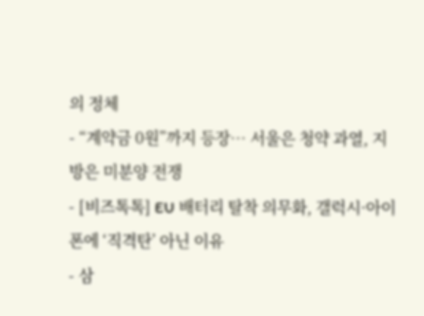의 정체
- “계약금 0원”까지 등장… 서울은 청약 과열, 지방은 미분양 전쟁
- [비즈톡톡] EU 배터리 탈착 의무화, 갤럭시·아이폰에 ‘직격탄’ 아닌 이유
- 삼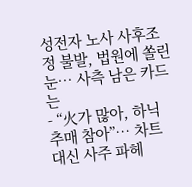성전자 노사 사후조정 불발, 법원에 쏠린 눈… 사측 남은 카드는
- “火가 많아, 하닉 추매 참아”… 차트 대신 사주 파헤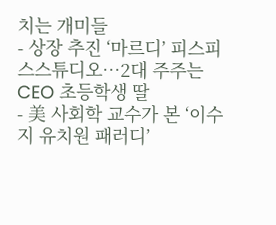치는 개미들
- 상장 추진 ‘마르디’ 피스피스스튜디오…2대 주주는 CEO 초등학생 딸
- 美 사회학 교수가 본 ‘이수지 유치원 패러디’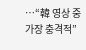…“韓 영상 중 가장 충격적”